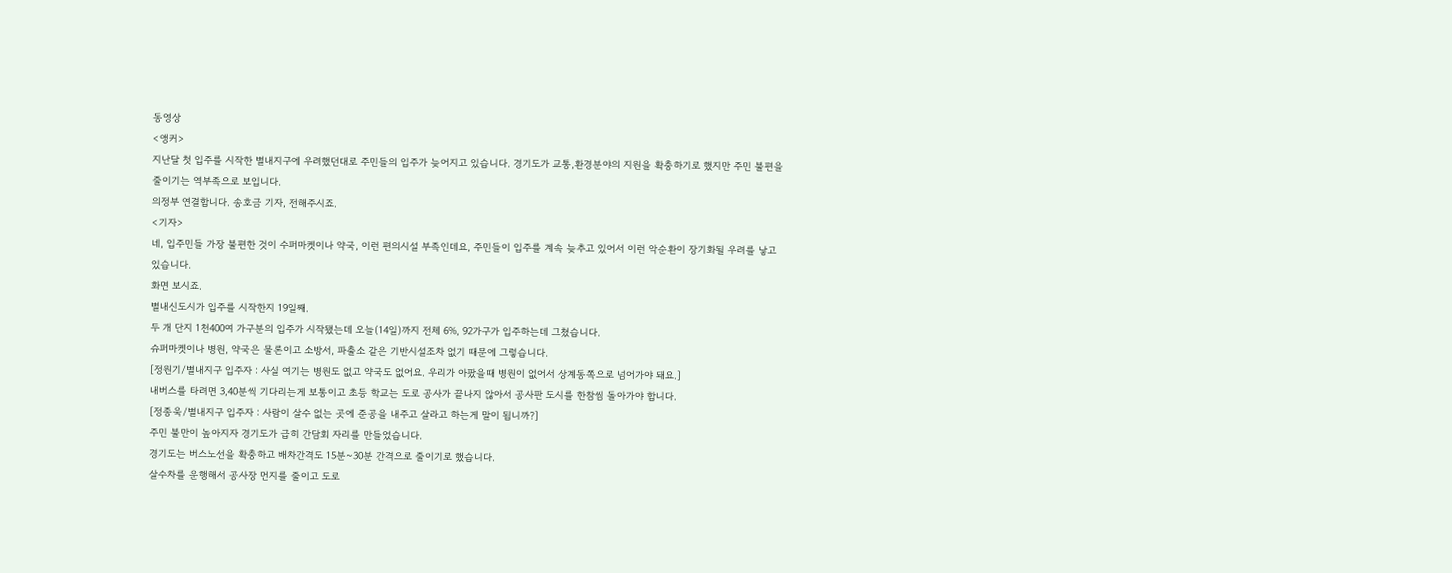동영상
<앵커>
지난달 첫 입주를 시작한 별내지구에 우려했던대로 주민들의 입주가 늦어지고 있습니다. 경기도가 교통,환경분야의 지원을 확충하기로 했지만 주민 불편을 줄이기는 역부족으로 보입니다.
의정부 연결합니다. 송호금 기자, 전해주시죠.
<기자>
네, 입주민들 가장 불편한 것이 수퍼마켓이나 약국, 이런 편의시설 부족인데요, 주민들이 입주를 계속 늦추고 있어서 이런 악순환이 장기화될 우려를 낳고 있습니다.
화면 보시죠.
별내신도시가 입주를 시작한지 19일째.
두 개 단지 1천400여 가구분의 입주가 시작됐는데 오늘(14일)까지 전체 6%, 92가구가 입주하는데 그쳤습니다.
슈퍼마켓이나 병원, 약국은 물론이고 소방서, 파출소 같은 기반시설조차 없기 때문에 그렇습니다.
[정원기/별내지구 입주자 : 사실 여기는 병원도 없고 약국도 없어요. 우리가 아팠을때 병원이 없어서 상계동쪽으로 넘어가야 돼요.]
내버스를 타려면 3,40분씩 기다리는게 보통이고 초등 학교는 도로 공사가 끝나지 않아서 공사판 도시를 한참씸 돌아가야 합니다.
[정종욱/별내지구 입주자 : 사람이 살수 없는 곳에 준공을 내주고 살라고 하는게 말이 됩니까?]
주민 불만이 높아지자 경기도가 급히 간담회 자리를 만들었습니다.
경기도는 버스노선을 확충하고 배차간격도 15분~30분 간격으로 줄이기로 했습니다.
살수차를 운행해서 공사장 먼지를 줄이고 도로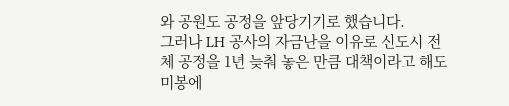와 공원도 공정을 앞당기기로 했습니다.
그러나 LH 공사의 자금난을 이유로 신도시 전체 공정을 1년 늦춰 놓은 만큼 대책이라고 해도 미봉에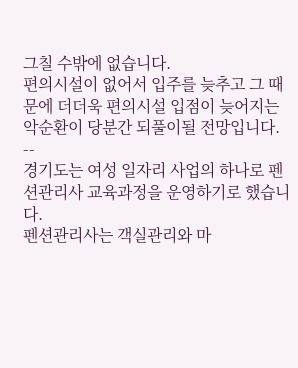그칠 수밖에 없습니다.
편의시설이 없어서 입주를 늦추고 그 때문에 더더욱 편의시설 입점이 늦어지는 악순환이 당분간 되풀이될 전망입니다.
--
경기도는 여성 일자리 사업의 하나로 펜션관리사 교육과정을 운영하기로 했습니다.
펜션관리사는 객실관리와 마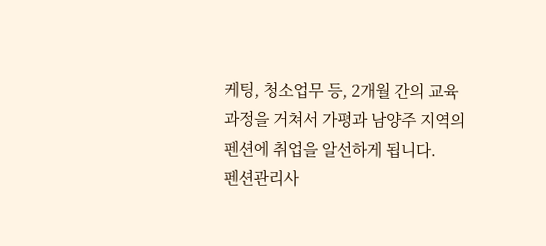케팅, 청소업무 등, 2개월 간의 교육과정을 거쳐서 가평과 남양주 지역의 펜션에 취업을 알선하게 됩니다.
펜션관리사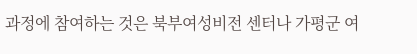과정에 참여하는 것은 북부여성비전 센터나 가평군 여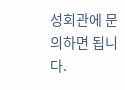성회관에 문의하면 됩니다.